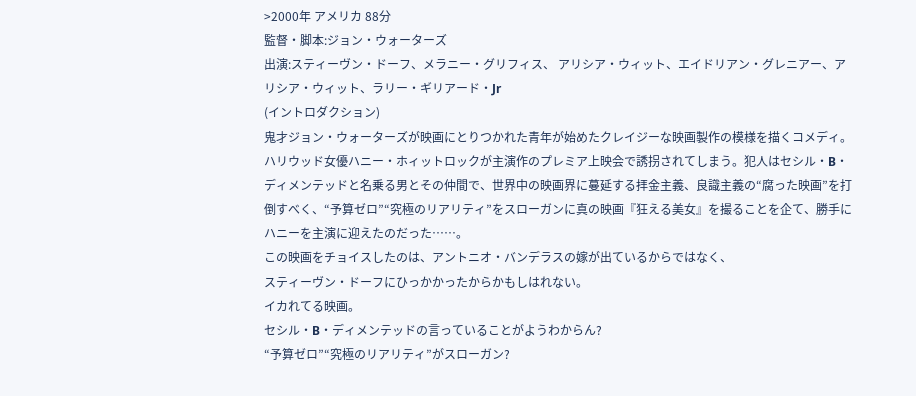>2000年 アメリカ 88分
監督・脚本:ジョン・ウォーターズ
出演:スティーヴン・ドーフ、メラニー・グリフィス、 アリシア・ウィット、エイドリアン・グレニアー、アリシア・ウィット、ラリー・ギリアード・Jr
(イントロダクション)
鬼才ジョン・ウォーターズが映画にとりつかれた青年が始めたクレイジーな映画製作の模様を描くコメディ。ハリウッド女優ハニー・ホィットロックが主演作のプレミア上映会で誘拐されてしまう。犯人はセシル・B・ディメンテッドと名乗る男とその仲間で、世界中の映画界に蔓延する拝金主義、良識主義の“腐った映画”を打倒すべく、“予算ゼロ”“究極のリアリティ”をスローガンに真の映画『狂える美女』を撮ることを企て、勝手にハニーを主演に迎えたのだった……。
この映画をチョイスしたのは、アントニオ・バンデラスの嫁が出ているからではなく、
スティーヴン・ドーフにひっかかったからかもしはれない。
イカれてる映画。
セシル・B・ディメンテッドの言っていることがようわからん?
“予算ゼロ”“究極のリアリティ”がスローガン?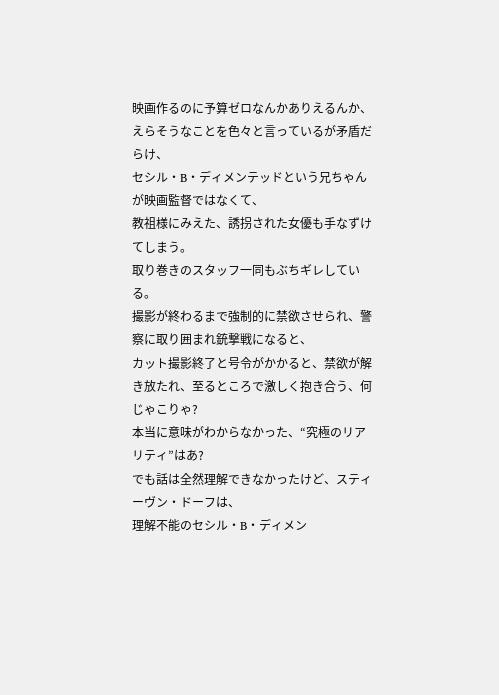映画作るのに予算ゼロなんかありえるんか、えらそうなことを色々と言っているが矛盾だらけ、
セシル・B・ディメンテッドという兄ちゃんが映画監督ではなくて、
教祖様にみえた、誘拐された女優も手なずけてしまう。
取り巻きのスタッフ一同もぶちギレしている。
撮影が終わるまで強制的に禁欲させられ、警察に取り囲まれ銃撃戦になると、
カット撮影終了と号令がかかると、禁欲が解き放たれ、至るところで激しく抱き合う、何じゃこりゃ?
本当に意味がわからなかった、“究極のリアリティ”はあ?
でも話は全然理解できなかったけど、スティーヴン・ドーフは、
理解不能のセシル・B・ディメン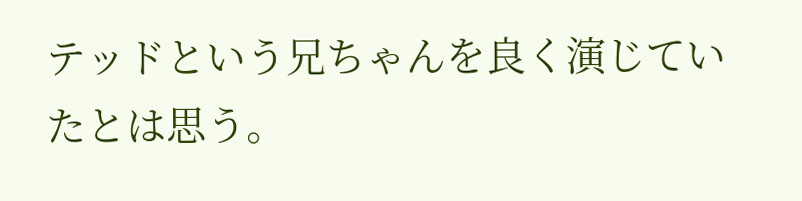テッドという兄ちゃんを良く演じていたとは思う。